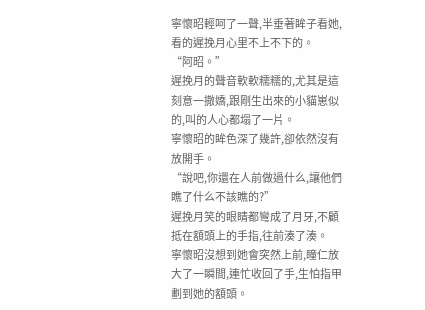寧懷昭輕呵了一聲,半垂著眸子看她,看的遲挽月心里不上不下的。
“阿昭。”
遲挽月的聲音軟軟糯糯的,尤其是這刻意一撒嬌,跟剛生出來的小貓崽似的,叫的人心都塌了一片。
寧懷昭的眸色深了幾許,卻依然沒有放開手。
“說吧,你還在人前做過什么,讓他們瞧了什么不該瞧的?”
遲挽月笑的眼睛都彎成了月牙,不顧抵在額頭上的手指,往前湊了湊。
寧懷昭沒想到她會突然上前,瞳仁放大了一瞬間,連忙收回了手,生怕指甲劃到她的額頭。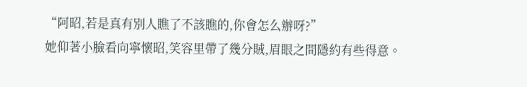“阿昭,若是真有別人瞧了不該瞧的,你會怎么辦呀?”
她仰著小臉看向寧懷昭,笑容里帶了幾分賊,眉眼之間隱約有些得意。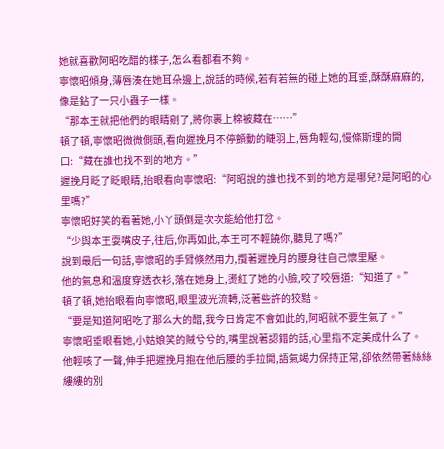她就喜歡阿昭吃醋的樣子,怎么看都看不夠。
寧懷昭傾身,薄唇湊在她耳朵邊上,說話的時候,若有若無的碰上她的耳垂,酥酥麻麻的,像是鉆了一只小蟲子一樣。
“那本王就把他們的眼睛剜了,將你裹上棉被藏在……”
頓了頓,寧懷昭微微側頭,看向遲挽月不停顫動的睫羽上,唇角輕勾,慢條斯理的開口:“藏在誰也找不到的地方。”
遲挽月眨了眨眼睛,抬眼看向寧懷昭:“阿昭說的誰也找不到的地方是哪兒?是阿昭的心里嗎?”
寧懷昭好笑的看著她,小丫頭倒是次次能給他打岔。
“少與本王耍嘴皮子,往后,你再如此,本王可不輕饒你,聽見了嗎?”
說到最后一句話,寧懷昭的手臂倏然用力,攬著遲挽月的腰身往自己懷里壓。
他的氣息和溫度穿透衣衫,落在她身上,燙紅了她的小臉,咬了咬唇道:“知道了。”
頓了頓,她抬眼看向寧懷昭,眼里波光流轉,泛著些許的狡黠。
“要是知道阿昭吃了那么大的醋,我今日肯定不會如此的,阿昭就不要生氣了。”
寧懷昭垂眼看她,小姑娘笑的賊兮兮的,嘴里說著認錯的話,心里指不定美成什么了。
他輕咳了一聲,伸手把遲挽月抱在他后腰的手拉開,語氣竭力保持正常,卻依然帶著絲絲縷縷的別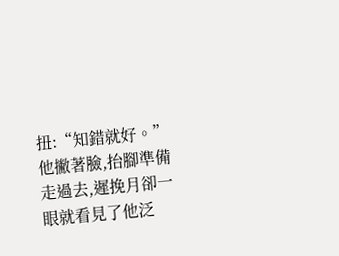扭:“知錯就好。”
他撇著臉,抬腳準備走過去,遲挽月卻一眼就看見了他泛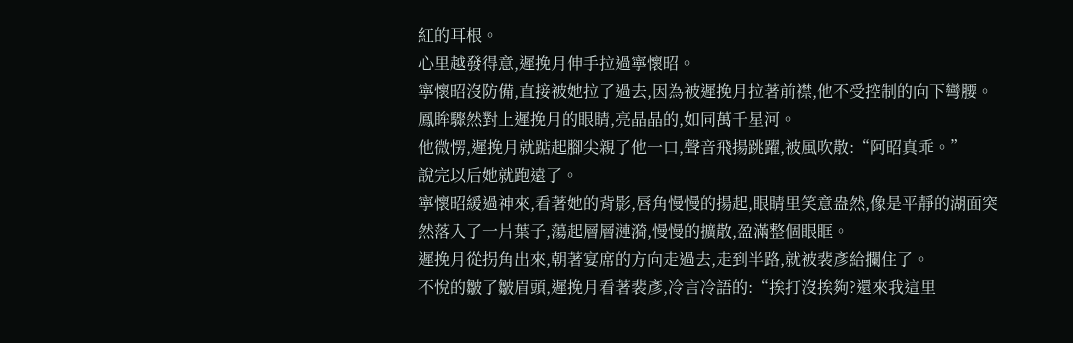紅的耳根。
心里越發得意,遲挽月伸手拉過寧懷昭。
寧懷昭沒防備,直接被她拉了過去,因為被遲挽月拉著前襟,他不受控制的向下彎腰。
鳳眸驟然對上遲挽月的眼睛,亮晶晶的,如同萬千星河。
他微愣,遲挽月就踮起腳尖親了他一口,聲音飛揚跳躍,被風吹散:“阿昭真乖。”
說完以后她就跑遠了。
寧懷昭緩過神來,看著她的背影,唇角慢慢的揚起,眼睛里笑意盎然,像是平靜的湖面突然落入了一片葉子,蕩起層層漣漪,慢慢的擴散,盈滿整個眼眶。
遲挽月從拐角出來,朝著宴席的方向走過去,走到半路,就被裴彥給攔住了。
不悅的皺了皺眉頭,遲挽月看著裴彥,冷言冷語的:“挨打沒挨夠?還來我這里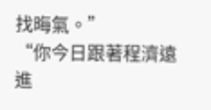找晦氣。”
“你今日跟著程濟遠進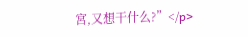宮,又想干什么?”</p>